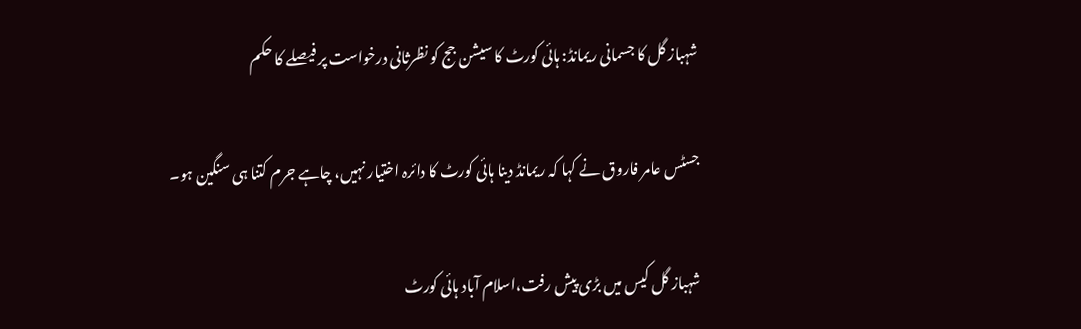شہباز گل کا جسمانی ریمانڈ: ہائی کورٹ کا سیشن جج کو نظرثانی درخواست پر فیصلے کا حکم

جسٹس عامر فاروق نے کہا کہ ریمانڈ دینا ہائی کورٹ کا دائرہ اختیار نہیں، چاہے جرم کتنا ہی سنگین ہو۔

شہباز گل کیس میں بڑی پیش رفت،اسلام آباد ہائی کورٹ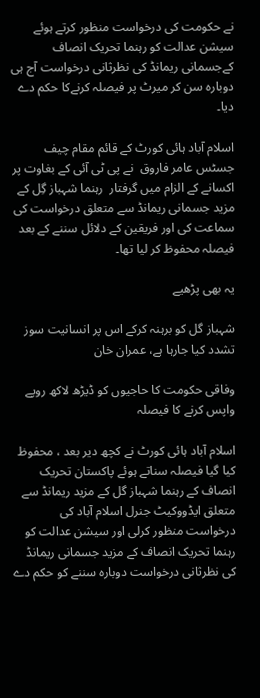نے حکومت کی درخواست منظور کرتے ہوئے سیشن عدالت کو رہنما تحریک انصاف کےجسمانی ریمانڈ کی نظرثانی درخواست آج ہی دوبارہ سن کر میرٹ پر فیصلہ کرنےکا حکم دے دیا۔

اسلام آباد ہائی کورٹ کے قائم مقام چیف جسٹس عامر فاروق  نے پی ٹی آئی کے بغاوت پر اکسانے کے الزام میں گرفتار  رہنما شہباز گِل کے مزید جسمانی ریمانڈ سے متعلق درخواست کی سماعت کی اور فریقین کے دلائل سننے کے بعد فیصلہ محفوظ کر لیا تھا۔

یہ بھی پڑھیے

شہباز گل کو برہنہ کرکے اس پر انسانیت سوز تشدد کیا جارہا ہے، عمران خان

وفاقی حکومت کا حاجیوں کو ڈیڑھ لاکھ روپے واپس کرنے کا فیصلہ

اسلام آباد ہائی کورٹ نے کچھ دیر بعد ، محفوظ کیا گیا فیصلہ سناتے ہوئے پاکستان تحریک انصاف کے رہنما شہباز گل کے مزید ریمانڈ سے متعلق ایڈووکیٹ جنرل اسلام آباد کی درخواست منظور کرلی اور سیشن عدالت کو رہنما تحریک انصاف کے مزید جسمانی ریمانڈ کی نظرثانی درخواست دوبارہ سننے کو حکم دے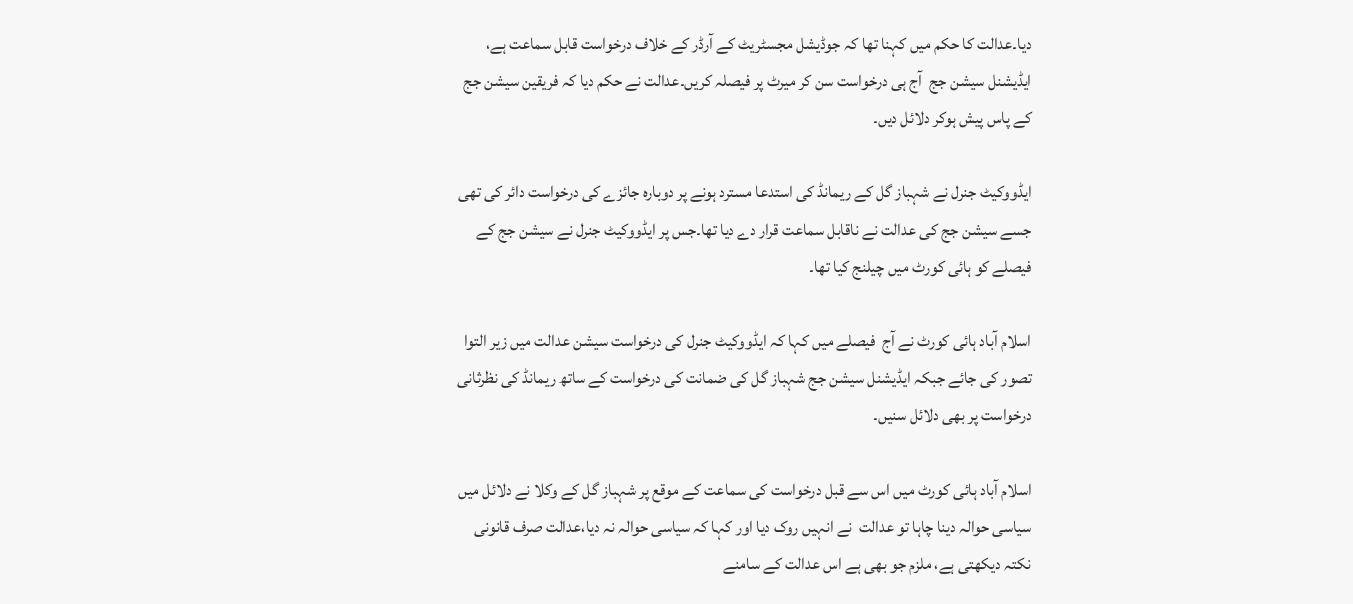دیا۔عدالت کا حکم میں کہنا تھا کہ جوڈیشل مجسٹریٹ کے آرڈر کے خلاف درخواست قابل سماعت ہے، ایڈیشنل سیشن جج  آج ہی درخواست سن کر میرٹ پر فیصلہ کریں۔عدالت نے حکم دیا کہ فریقین سیشن جج کے پاس پیش ہوکر دلائل دیں۔

ایڈووکیٹ جنرل نے شہباز گل کے ریمانڈ کی استدعا مسترد ہونے پر دوبارہ جائزے کی درخواست دائر کی تھی جسے سیشن جج کی عدالت نے ناقابل سماعت قرار دے دیا تھا۔جس پر ایڈووکیٹ جنرل نے سیشن جج کے فیصلے کو ہائی کورٹ میں چیلنج کیا تھا۔

اسلام آباد ہائی کورٹ نے آج  فیصلے میں کہا کہ ایڈووکیٹ جنرل کی درخواست سیشن عدالت میں زیر التوا تصور کی جائے جبکہ ایڈیشنل سیشن جج شہباز گل کی ضمانت کی درخواست کے ساتھ ریمانڈ کی نظرثانی درخواست پر بھی دلائل سنیں۔

اسلام آباد ہائی کورٹ میں اس سے قبل درخواست کی سماعت کے موقع پر شہباز گل کے وکلا نے دلائل میں سیاسی حوالہ دینا چاہا تو عدالت  نے انہیں روک دیا اور کہا کہ سیاسی حوالہ نہ دیا،عدالت صرف قانونی نکتہ دیکھتی ہے، ملزم جو بھی ہے اس عدالت کے سامنے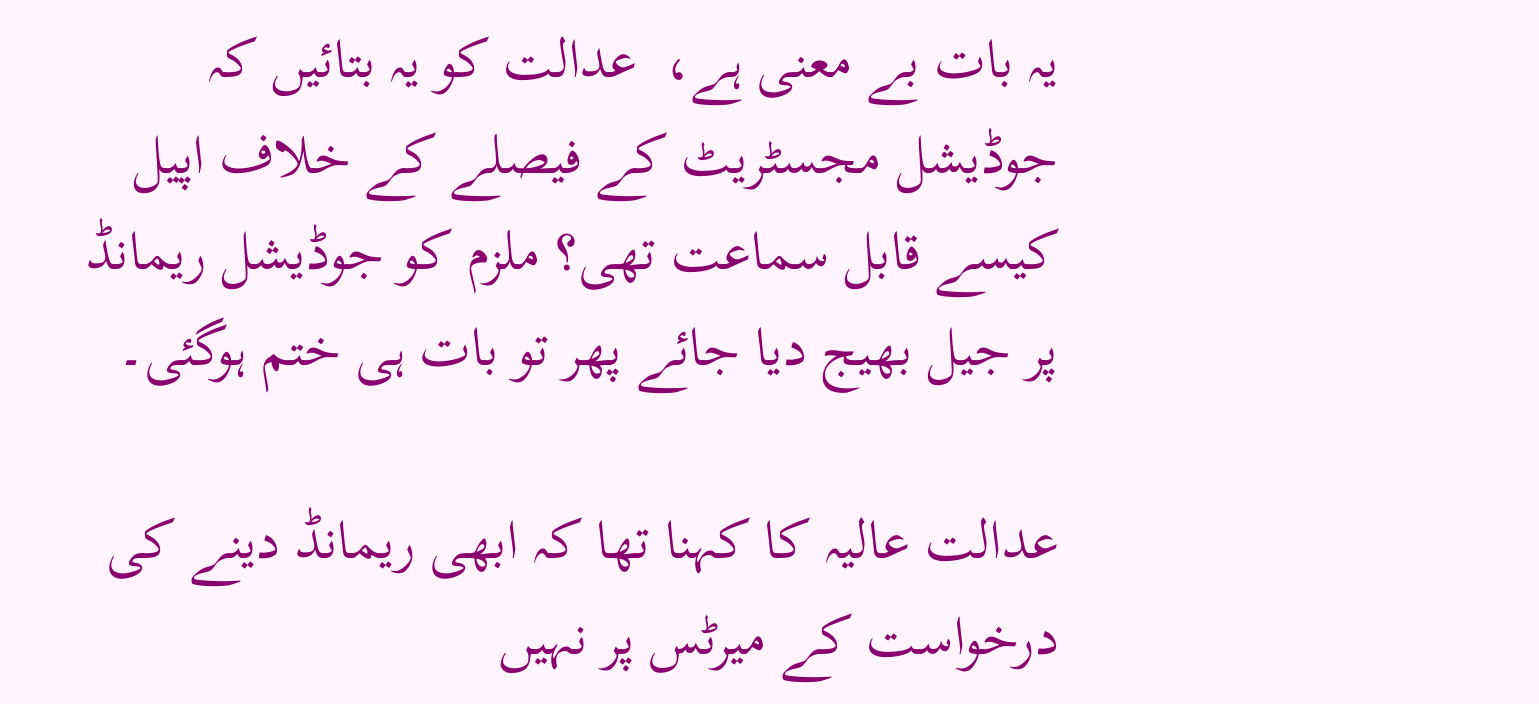یہ بات بے معنی ہے،  عدالت کو یہ بتائیں کہ جوڈیشل مجسٹریٹ کے فیصلے کے خلاف اپیل کیسے قابل سماعت تھی؟ ملزم کو جوڈیشل ریمانڈ پر جیل بھیج دیا جائے پھر تو بات ہی ختم ہوگئی۔

عدالت عالیہ کا کہنا تھا کہ ابھی ریمانڈ دینے کی درخواست کے میرٹس پر نہیں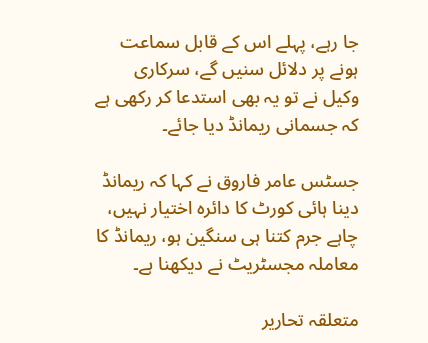جا رہے، پہلے اس کے قابل سماعت ہونے پر دلائل سنیں گے، سرکاری وکیل نے تو یہ بھی استدعا کر رکھی ہے کہ جسمانی ریمانڈ دیا جائے۔

جسٹس عامر فاروق نے کہا کہ ریمانڈ دینا ہائی کورٹ کا دائرہ اختیار نہیں، چاہے جرم کتنا ہی سنگین ہو، ریمانڈ کا معاملہ مجسٹریٹ نے دیکھنا ہے۔

متعلقہ تحاریر